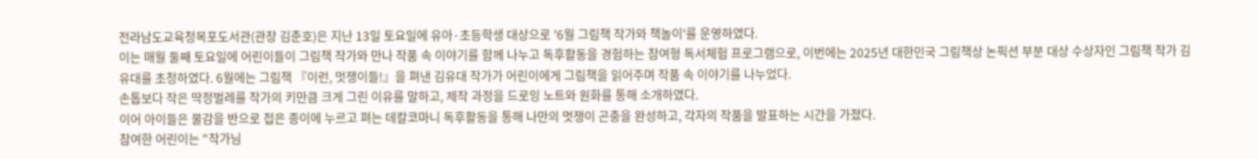전라남도교육청목포도서관(관장 김춘호)은 지난 13일 토요일에 유아·초등학생 대상으로 '6월 그림책 작가와 책놀이'를 운영하였다.
이는 매월 둘째 토요일에 어린이들이 그림책 작가와 만나 작품 속 이야기를 함께 나누고 독후활동을 경험하는 참여형 독서체험 프로그램으로, 이번에는 2025년 대한민국 그림책상 논픽션 부분 대상 수상자인 그림책 작가 김유대를 초청하였다. 6월에는 그림책 『이런, 멋쟁이들!』을 펴낸 김유대 작가가 어린이에게 그림책을 읽어주며 작품 속 이야기를 나누었다.
손톱보다 작은 딱정벌레를 작가의 키만큼 크게 그린 이유를 말하고, 제작 과정을 드로잉 노트와 원화를 통해 소개하였다.
이어 아이들은 물감을 반으로 접은 종이에 누르고 펴는 데칼코마니 독후활동을 통해 나만의 멋쟁이 곤충을 완성하고, 각자의 작품을 발표하는 시간을 가졌다.
참여한 어린이는 "작가님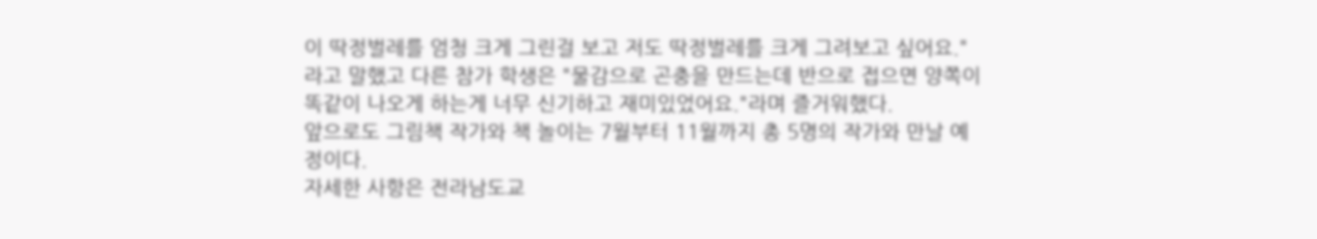이 딱정벌레를 엄청 크게 그린걸 보고 저도 딱정벌레를 크게 그려보고 싶어요."라고 말했고 다른 참가 학생은 "물감으로 곤충을 만드는데 반으로 접으면 양쪽이 똑같이 나오게 하는게 너무 신기하고 재미있었어요."라며 즐거워했다.
앞으로도 그림책 작가와 책 놀이는 7월부터 11월까지 총 5명의 작가와 만날 예정이다.
자세한 사항은 전라남도교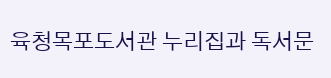육청목포도서관 누리집과 독서문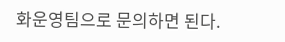화운영팀으로 문의하면 된다.